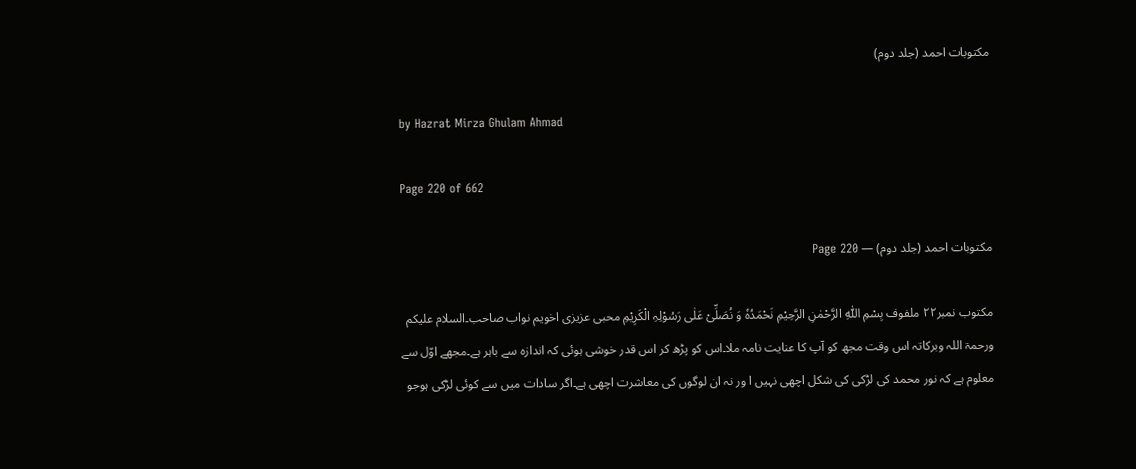مکتوبات احمد (جلد دوم)

by Hazrat Mirza Ghulam Ahmad

Page 220 of 662

مکتوبات احمد (جلد دوم) — Page 220

مکتوب نمبر۲۲ ملفوف بِسْمِ اللّٰہِ الرَّحْمٰنِ الرَّحِیْمِ نَحْمَدُہٗ وَ نُصَلِّیْ عَلٰی رَسُوْلِہِ الْکَرِیْمِ محبی عزیزی اخویم نواب صاحب۔السلام علیکم ورحمۃ اللہ وبرکاتہ اس وقت مجھ کو آپ کا عنایت نامہ ملا۔اس کو پڑھ کر اس قدر خوشی ہوئی کہ اندازہ سے باہر ہے۔مجھے اوّل سے معلوم ہے کہ نور محمد کی لڑکی کی شکل اچھی نہیں ا ور نہ ان لوگوں کی معاشرت اچھی ہے۔اگر سادات میں سے کوئی لڑکی ہوجو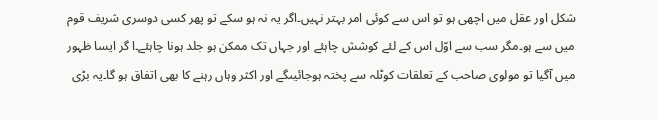شکل اور عقل میں اچھی ہو تو اس سے کوئی امر بہتر نہیں۔اگر یہ نہ ہو سکے تو پھر کسی دوسری شریف قوم میں سے ہو۔مگر سب سے اوّل اس کے لئے کوشش چاہئے اور جہاں تک ممکن ہو جلد ہونا چاہئے۔ا گر ایسا ظہور میں آگیا تو مولوی صاحب کے تعلقات کوٹلہ سے پختہ ہوجائیںگے اور اکثر وہاں رہنے کا بھی اتفاق ہو گا۔یہ بڑی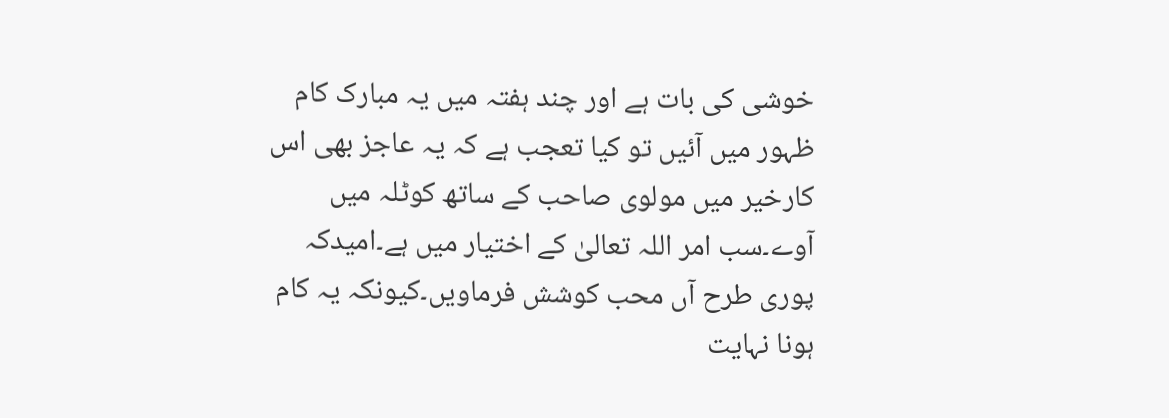خوشی کی بات ہے اور چند ہفتہ میں یہ مبارک کام ظہور میں آئیں تو کیا تعجب ہے کہ یہ عاجز بھی اس کارخیر میں مولوی صاحب کے ساتھ کوٹلہ میں آوے۔سب امر اللہ تعالیٰ کے اختیار میں ہے۔امیدکہ پوری طرح آں محب کوشش فرماویں۔کیونکہ یہ کام ہونا نہایت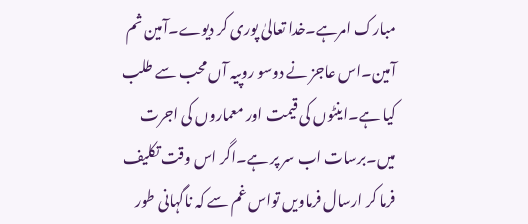مبارک امرہے۔خدا تعالیٰ پوری کر دیوے۔آمین ثم آمین۔اس عاجز نے دوسو روپیہ آں محب سے طلب کیا ہے۔اینٹوں کی قیمت اور معماروں کی اجرت میں۔برسات اب سر پر ہے۔اگر اس وقت تکلیف فرما کر ارسال فرماویں تواس غم سے کہ ناگہانی طور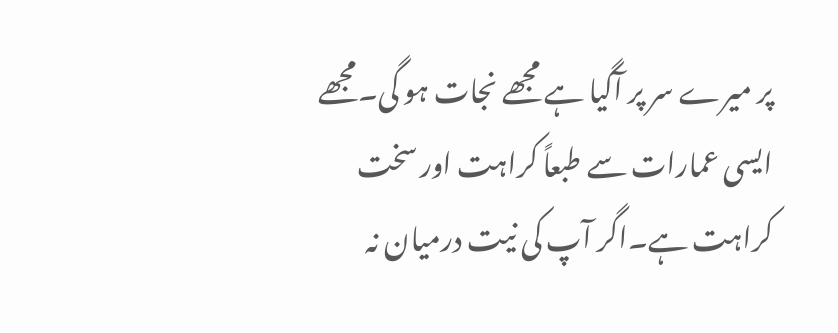پر میرے سر پر آگیا ہے مجھے نجات ہو گی۔مجھے ایسی عمارات سے طبعاً کراہت اور سخت کراہت ہے۔اگر آپ کی نیت درمیان نہ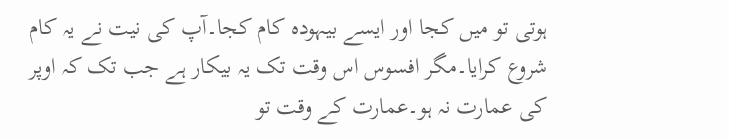ہوتی تو میں کجا اور ایسے بیہودہ کام کجا۔آپ کی نیت نے یہ کام شروع کرایا۔مگر افسوس اس وقت تک یہ بیکار ہے جب تک کہ اوپر کی عمارت نہ ہو۔عمارت کے وقت تو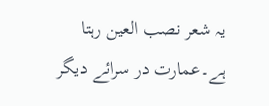یہ شعر نصب العین رہتا ہے۔عمارت در سرائے دیگر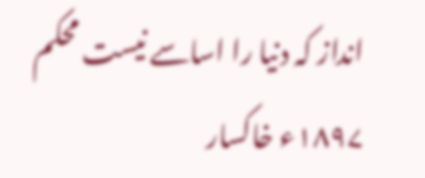انداز کہ دنیا را اساسے نیست محکم ۱۸۹۷ء خاکسار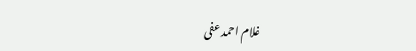غلام احمد عفی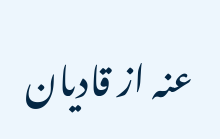عنہ از قادیان